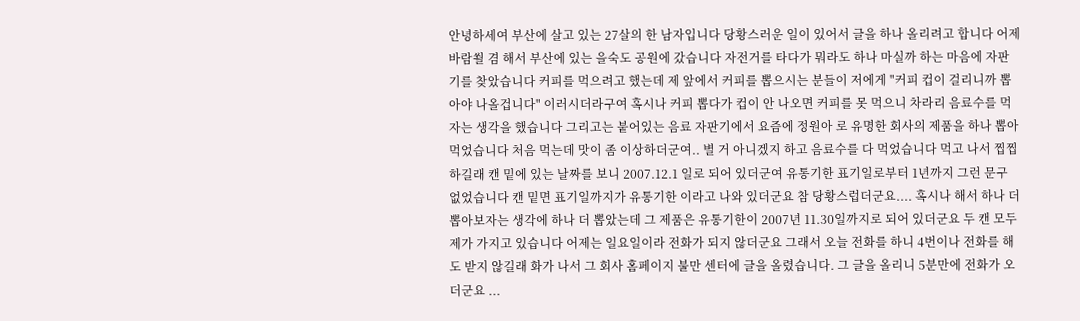안녕하세여 부산에 살고 있는 27살의 한 남자입니다 당황스러운 일이 있어서 글을 하나 올리려고 합니다 어제 바람쐴 겸 해서 부산에 있는 을숙도 공원에 갔습니다 자전거를 타다가 뭐라도 하나 마실까 하는 마음에 자판기를 찾았습니다 커피를 먹으려고 했는데 제 앞에서 커피를 뽑으시는 분들이 저에게 "커피 컵이 걸리니까 뽑아야 나올겁니다" 이러시더라구여 혹시나 커피 뽑다가 컵이 안 나오면 커피를 못 먹으니 차라리 음료수를 먹자는 생각을 했습니다 그리고는 붙어있는 음료 자판기에서 요즘에 정원아 로 유명한 회사의 제품을 하나 뽑아 먹었습니다 처음 먹는데 맛이 좀 이상하더군여.. 별 거 아니겠지 하고 음료수를 다 먹었습니다 먹고 나서 찝찝하길래 캔 밑에 있는 날짜를 보니 2007.12.1 일로 되어 있더군여 유통기한 표기일로부터 1년까지 그런 문구 없었습니다 캔 밑면 표기일까지가 유통기한 이라고 나와 있더군요 참 당황스럽더군요.... 혹시나 해서 하나 더 뽑아보자는 생각에 하나 더 뽑았는데 그 제품은 유통기한이 2007년 11.30일까지로 되어 있더군요 두 캔 모두 제가 가지고 있습니다 어제는 일요일이라 전화가 되지 않더군요 그래서 오늘 전화를 하니 4번이나 전화를 해도 받지 않길래 화가 나서 그 회사 홈페이지 불만 센터에 글을 올렸습니다. 그 글을 올리니 5분만에 전화가 오더군요 ...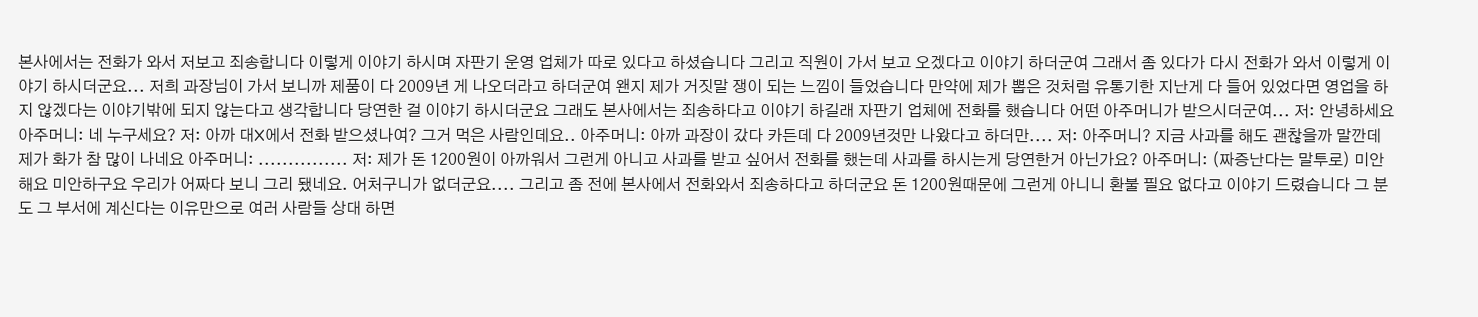본사에서는 전화가 와서 저보고 죄송합니다 이렇게 이야기 하시며 자판기 운영 업체가 따로 있다고 하셨습니다 그리고 직원이 가서 보고 오겠다고 이야기 하더군여 그래서 좀 있다가 다시 전화가 와서 이렇게 이야기 하시더군요... 저희 과장님이 가서 보니까 제품이 다 2009년 게 나오더라고 하더군여 왠지 제가 거짓말 쟁이 되는 느낌이 들었습니다 만약에 제가 뽑은 것처럼 유통기한 지난게 다 들어 있었다면 영업을 하지 않겠다는 이야기밖에 되지 않는다고 생각합니다 당연한 걸 이야기 하시더군요 그래도 본사에서는 죄송하다고 이야기 하길래 자판기 업체에 전화를 했습니다 어떤 아주머니가 받으시더군여... 저: 안녕하세요 아주머니: 네 누구세요? 저: 아까 대X에서 전화 받으셨나여? 그거 먹은 사람인데요.. 아주머니: 아까 과장이 갔다 카든데 다 2009년것만 나왔다고 하더만.... 저: 아주머니? 지금 사과를 해도 괜찮을까 말깐데 제가 화가 참 많이 나네요 아주머니: ............... 저: 제가 돈 1200원이 아까워서 그런게 아니고 사과를 받고 싶어서 전화를 했는데 사과를 하시는게 당연한거 아닌가요? 아주머니: (짜증난다는 말투로) 미안해요 미안하구요 우리가 어짜다 보니 그리 됐네요. 어처구니가 없더군요.... 그리고 좀 전에 본사에서 전화와서 죄송하다고 하더군요 돈 1200원때문에 그런게 아니니 환불 필요 없다고 이야기 드렸습니다 그 분도 그 부서에 계신다는 이유만으로 여러 사람들 상대 하면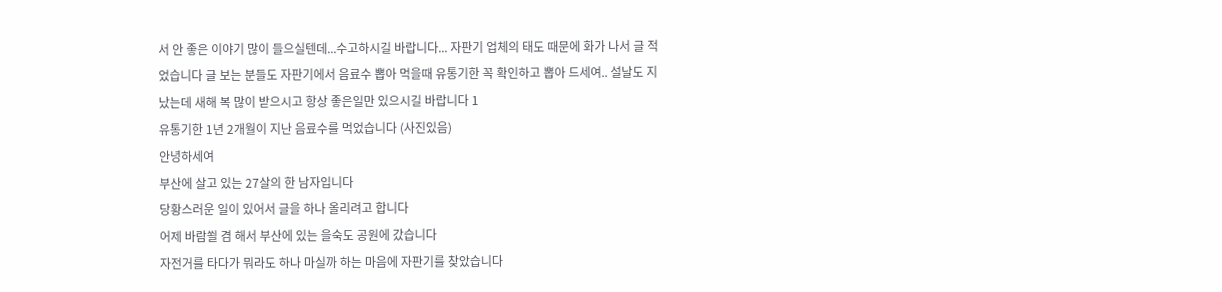서 안 좋은 이야기 많이 들으실텐데...수고하시길 바랍니다... 자판기 업체의 태도 때문에 화가 나서 글 적었습니다 글 보는 분들도 자판기에서 음료수 뽑아 먹을때 유통기한 꼭 확인하고 뽑아 드세여.. 설날도 지났는데 새해 복 많이 받으시고 항상 좋은일만 있으시길 바랍니다 1
유통기한 1년 2개월이 지난 음료수를 먹었습니다 (사진있음)
안녕하세여
부산에 살고 있는 27살의 한 남자입니다
당황스러운 일이 있어서 글을 하나 올리려고 합니다
어제 바람쐴 겸 해서 부산에 있는 을숙도 공원에 갔습니다
자전거를 타다가 뭐라도 하나 마실까 하는 마음에 자판기를 찾았습니다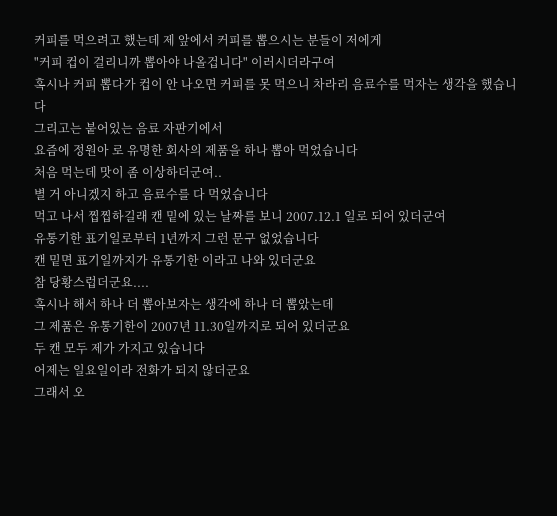커피를 먹으려고 했는데 제 앞에서 커피를 뽑으시는 분들이 저에게
"커피 컵이 걸리니까 뽑아야 나올겁니다" 이러시더라구여
혹시나 커피 뽑다가 컵이 안 나오면 커피를 못 먹으니 차라리 음료수를 먹자는 생각을 했습니다
그리고는 붙어있는 음료 자판기에서
요즘에 정원아 로 유명한 회사의 제품을 하나 뽑아 먹었습니다
처음 먹는데 맛이 좀 이상하더군여..
별 거 아니겠지 하고 음료수를 다 먹었습니다
먹고 나서 찝찝하길래 캔 밑에 있는 날짜를 보니 2007.12.1 일로 되어 있더군여
유통기한 표기일로부터 1년까지 그런 문구 없었습니다
캔 밑면 표기일까지가 유통기한 이라고 나와 있더군요
참 당황스럽더군요....
혹시나 해서 하나 더 뽑아보자는 생각에 하나 더 뽑았는데
그 제품은 유통기한이 2007년 11.30일까지로 되어 있더군요
두 캔 모두 제가 가지고 있습니다
어제는 일요일이라 전화가 되지 않더군요
그래서 오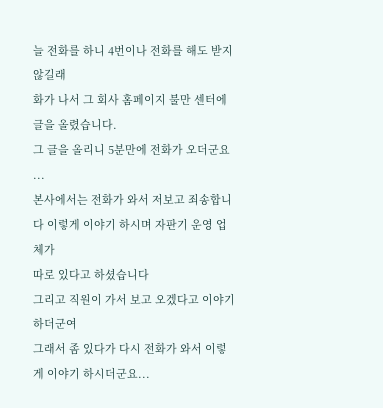늘 전화를 하니 4번이나 전화를 해도 받지 않길래
화가 나서 그 회사 홈페이지 불만 센터에 글을 올렸습니다.
그 글을 올리니 5분만에 전화가 오더군요 ...
본사에서는 전화가 와서 저보고 죄송합니다 이렇게 이야기 하시며 자판기 운영 업체가
따로 있다고 하셨습니다
그리고 직원이 가서 보고 오겠다고 이야기 하더군여
그래서 좀 있다가 다시 전화가 와서 이렇게 이야기 하시더군요...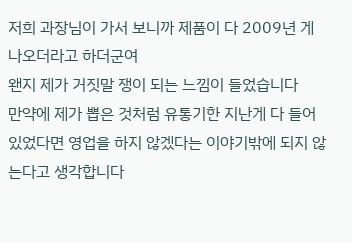저희 과장님이 가서 보니까 제품이 다 2009년 게 나오더라고 하더군여
왠지 제가 거짓말 쟁이 되는 느낌이 들었습니다
만약에 제가 뽑은 것처럼 유통기한 지난게 다 들어 있었다면 영업을 하지 않겠다는 이야기밖에 되지 않는다고 생각합니다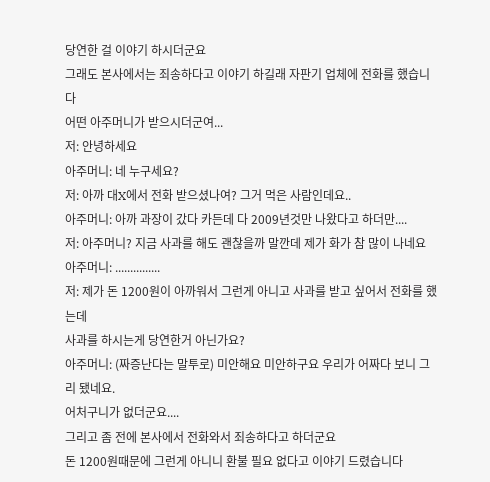당연한 걸 이야기 하시더군요
그래도 본사에서는 죄송하다고 이야기 하길래 자판기 업체에 전화를 했습니다
어떤 아주머니가 받으시더군여...
저: 안녕하세요
아주머니: 네 누구세요?
저: 아까 대X에서 전화 받으셨나여? 그거 먹은 사람인데요..
아주머니: 아까 과장이 갔다 카든데 다 2009년것만 나왔다고 하더만....
저: 아주머니? 지금 사과를 해도 괜찮을까 말깐데 제가 화가 참 많이 나네요
아주머니: ...............
저: 제가 돈 1200원이 아까워서 그런게 아니고 사과를 받고 싶어서 전화를 했는데
사과를 하시는게 당연한거 아닌가요?
아주머니: (짜증난다는 말투로) 미안해요 미안하구요 우리가 어짜다 보니 그리 됐네요.
어처구니가 없더군요....
그리고 좀 전에 본사에서 전화와서 죄송하다고 하더군요
돈 1200원때문에 그런게 아니니 환불 필요 없다고 이야기 드렸습니다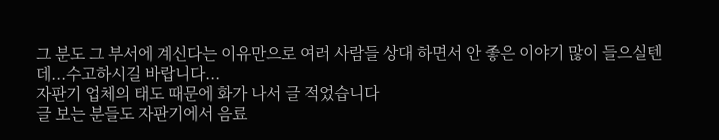그 분도 그 부서에 계신다는 이유만으로 여러 사람들 상대 하면서 안 좋은 이야기 많이 들으실텐데...수고하시길 바랍니다...
자판기 업체의 태도 때문에 화가 나서 글 적었습니다
글 보는 분들도 자판기에서 음료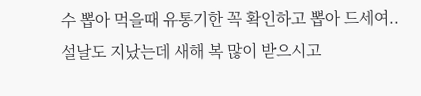수 뽑아 먹을때 유통기한 꼭 확인하고 뽑아 드세여..
설날도 지났는데 새해 복 많이 받으시고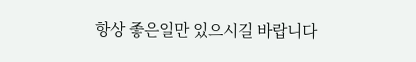항상 좋은일만 있으시길 바랍니다